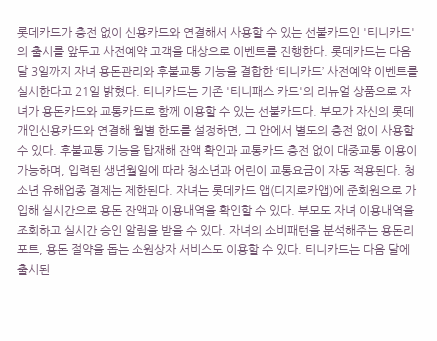롯데카드가 충전 없이 신용카드와 연결해서 사용할 수 있는 선불카드인 '티니카드'의 출시를 앞두고 사전예약 고객을 대상으로 이벤트를 진행한다. 롯데카드는 다음달 3일까지 자녀 용돈관리와 후불교통 기능을 결합한 ‘티니카드’ 사전예약 이벤트를 실시한다고 21일 밝혔다. 티니카드는 기존 '티니패스 카드'의 리뉴얼 상품으로 자녀가 용돈카드와 교통카드로 함께 이용할 수 있는 선불카드다. 부모가 자신의 롯데 개인신용카드와 연결해 월별 한도를 설정하면, 그 안에서 별도의 충전 없이 사용할 수 있다. 후불교통 기능을 탑재해 잔액 확인과 교통카드 충전 없이 대중교통 이용이 가능하며, 입력된 생년월일에 따라 청소년과 어린이 교통요금이 자동 적용된다. 청소년 유해업종 결제는 제한된다. 자녀는 롯데카드 앱(디지로카앱)에 준회원으로 가입해 실시간으로 용돈 잔액과 이용내역을 확인할 수 있다. 부모도 자녀 이용내역을 조회하고 실시간 승인 알림을 받을 수 있다. 자녀의 소비패턴을 분석해주는 용돈리포트, 용돈 절약을 돕는 소원상자 서비스도 이용할 수 있다. 티니카드는 다음 달에 출시된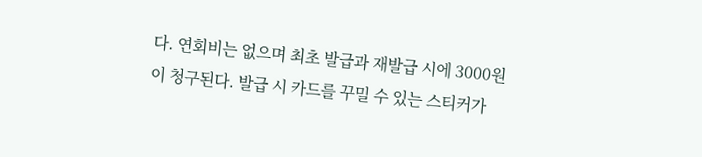다. 연회비는 없으며 최초 발급과 재발급 시에 3000원이 청구된다. 발급 시 카드를 꾸밀 수 있는 스티커가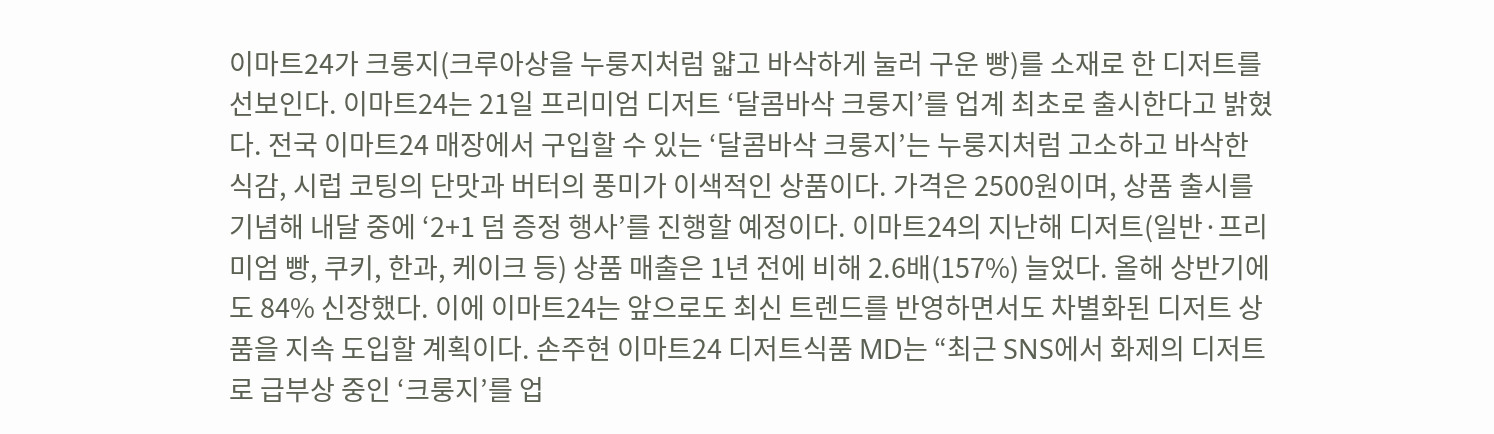이마트24가 크룽지(크루아상을 누룽지처럼 얇고 바삭하게 눌러 구운 빵)를 소재로 한 디저트를 선보인다. 이마트24는 21일 프리미엄 디저트 ‘달콤바삭 크룽지’를 업계 최초로 출시한다고 밝혔다. 전국 이마트24 매장에서 구입할 수 있는 ‘달콤바삭 크룽지’는 누룽지처럼 고소하고 바삭한 식감, 시럽 코팅의 단맛과 버터의 풍미가 이색적인 상품이다. 가격은 2500원이며, 상품 출시를 기념해 내달 중에 ‘2+1 덤 증정 행사’를 진행할 예정이다. 이마트24의 지난해 디저트(일반·프리미엄 빵, 쿠키, 한과, 케이크 등) 상품 매출은 1년 전에 비해 2.6배(157%) 늘었다. 올해 상반기에도 84% 신장했다. 이에 이마트24는 앞으로도 최신 트렌드를 반영하면서도 차별화된 디저트 상품을 지속 도입할 계획이다. 손주현 이마트24 디저트식품 MD는 “최근 SNS에서 화제의 디저트로 급부상 중인 ‘크룽지’를 업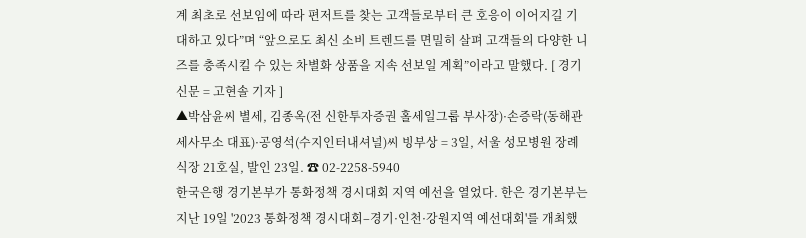계 최초로 선보임에 따라 편저트를 찾는 고객들로부터 큰 호응이 이어지길 기대하고 있다”며 “앞으로도 최신 소비 트렌드를 면밀히 살펴 고객들의 다양한 니즈를 충족시킬 수 있는 차별화 상품을 지속 선보일 계획”이라고 말했다. [ 경기신문 = 고현솔 기자 ]
▲박삼윤씨 별세, 김종옥(전 신한투자증권 홀세일그룹 부사장)·손증락(동해관세사무소 대표)·공영석(수지인터내셔널)씨 빙부상 = 3일, 서울 성모병원 장례식장 21호실, 발인 23일. ☎ 02-2258-5940
한국은행 경기본부가 통화정책 경시대회 지역 예선을 열었다. 한은 경기본부는 지난 19일 '2023 통화정책 경시대회–경기·인천·강원지역 예선대회'를 개최했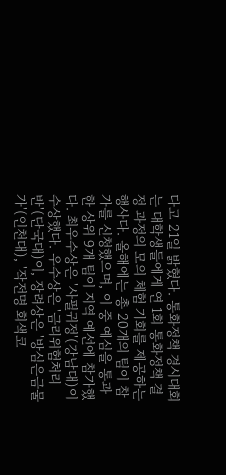다고 21일 밝혔다. 통화정책 경시대회는 대학생들에게 연 1회 통화정책 결정 과정의 모의 체험 기회를 제공하는 행사다. 올해에는 총 20개의 팀이 참가를 신청했으며, 이 중 예심을 통과한 상위 9개 팀이 지역 예선에 참가했다. 최우수상은 '사필귀정'(강남대)이 수상했다. 우수상은 '금리위험처리반'(단국대)이, 장려상은 '방심은금물가'(인천대), '작전명 회색코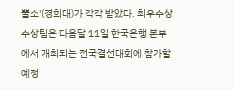뿔소'(경희대)가 각각 받았다. 최우수상 수상팀은 다음달 11일 한국은행 본부에서 개최되는 전국결선대회에 참가할 예정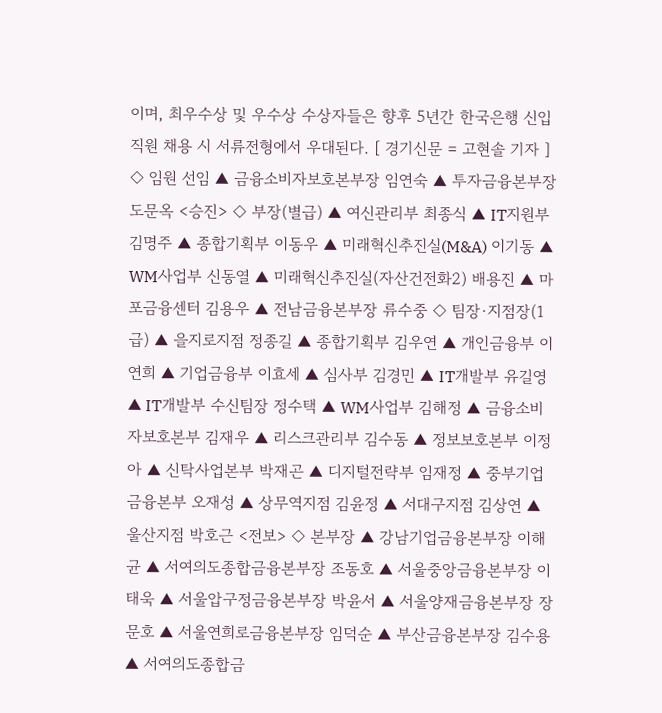이며, 최우수상 및 우수상 수상자들은 향후 5년간 한국은행 신입직원 채용 시 서류전형에서 우대된다. [ 경기신문 = 고현솔 기자 ]
◇ 임원 선임 ▲ 금융소비자보호본부장 임연숙 ▲ 투자금융본부장 도문옥 <승진> ◇ 부장(별급) ▲ 여신관리부 최종식 ▲ IT지원부 김명주 ▲ 종합기획부 이동우 ▲ 미래혁신추진실(M&A) 이기동 ▲ WM사업부 신동열 ▲ 미래혁신추진실(자산건전화2) 배용진 ▲ 마포금융센터 김용우 ▲ 전남금융본부장 류수중 ◇ 팀장·지점장(1급) ▲ 을지로지점 정종길 ▲ 종합기획부 김우연 ▲ 개인금융부 이연희 ▲ 기업금융부 이효세 ▲ 심사부 김경민 ▲ IT개발부 유길영 ▲ IT개발부 수신팀장 정수택 ▲ WM사업부 김해정 ▲ 금융소비자보호본부 김재우 ▲ 리스크관리부 김수동 ▲ 정보보호본부 이정아 ▲ 신탁사업본부 박재곤 ▲ 디지털전략부 임재정 ▲ 중부기업금융본부 오재성 ▲ 상무역지점 김윤정 ▲ 서대구지점 김상연 ▲ 울산지점 박호근 <전보> ◇ 본부장 ▲ 강남기업금융본부장 이해균 ▲ 서여의도종합금융본부장 조동호 ▲ 서울중앙금융본부장 이태욱 ▲ 서울압구정금융본부장 박윤서 ▲ 서울양재금융본부장 장문호 ▲ 서울연희로금융본부장 임덕순 ▲ 부산금융본부장 김수용 ▲ 서여의도종합금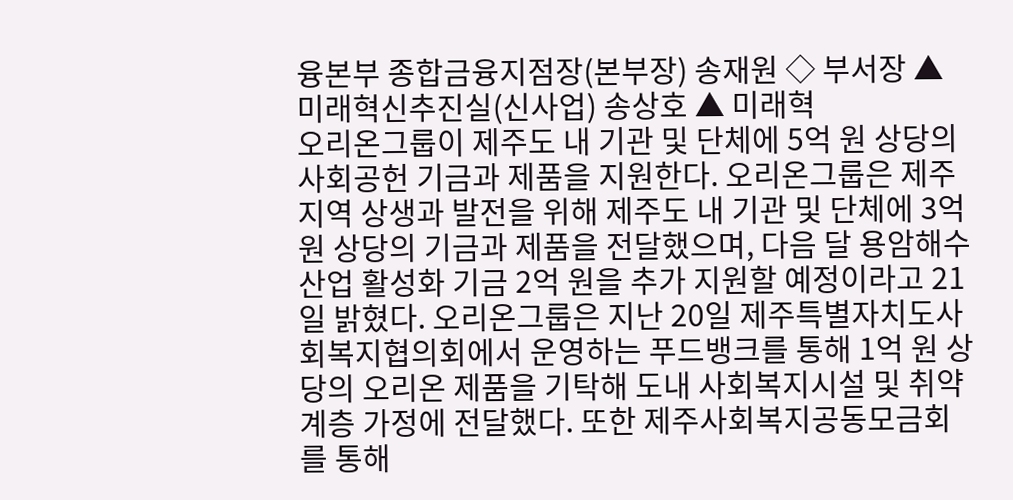융본부 종합금융지점장(본부장) 송재원 ◇ 부서장 ▲ 미래혁신추진실(신사업) 송상호 ▲ 미래혁
오리온그룹이 제주도 내 기관 및 단체에 5억 원 상당의 사회공헌 기금과 제품을 지원한다. 오리온그룹은 제주지역 상생과 발전을 위해 제주도 내 기관 및 단체에 3억 원 상당의 기금과 제품을 전달했으며, 다음 달 용암해수산업 활성화 기금 2억 원을 추가 지원할 예정이라고 21일 밝혔다. 오리온그룹은 지난 20일 제주특별자치도사회복지협의회에서 운영하는 푸드뱅크를 통해 1억 원 상당의 오리온 제품을 기탁해 도내 사회복지시설 및 취약계층 가정에 전달했다. 또한 제주사회복지공동모금회를 통해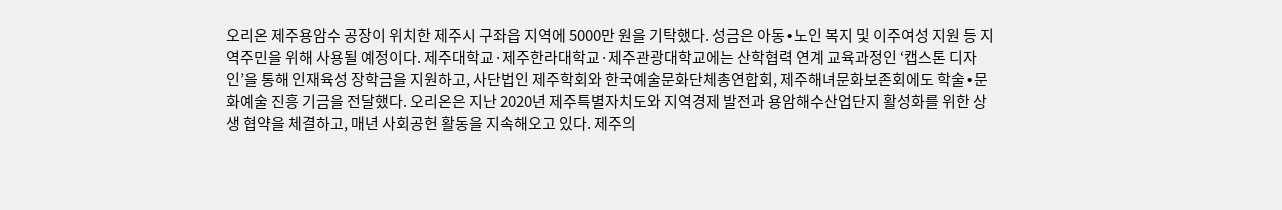오리온 제주용암수 공장이 위치한 제주시 구좌읍 지역에 5000만 원을 기탁했다. 성금은 아동∙노인 복지 및 이주여성 지원 등 지역주민을 위해 사용될 예정이다. 제주대학교·제주한라대학교·제주관광대학교에는 산학협력 연계 교육과정인 ‘캡스톤 디자인’을 통해 인재육성 장학금을 지원하고, 사단법인 제주학회와 한국예술문화단체총연합회, 제주해녀문화보존회에도 학술∙문화예술 진흥 기금을 전달했다. 오리온은 지난 2020년 제주특별자치도와 지역경제 발전과 용암해수산업단지 활성화를 위한 상생 협약을 체결하고, 매년 사회공헌 활동을 지속해오고 있다. 제주의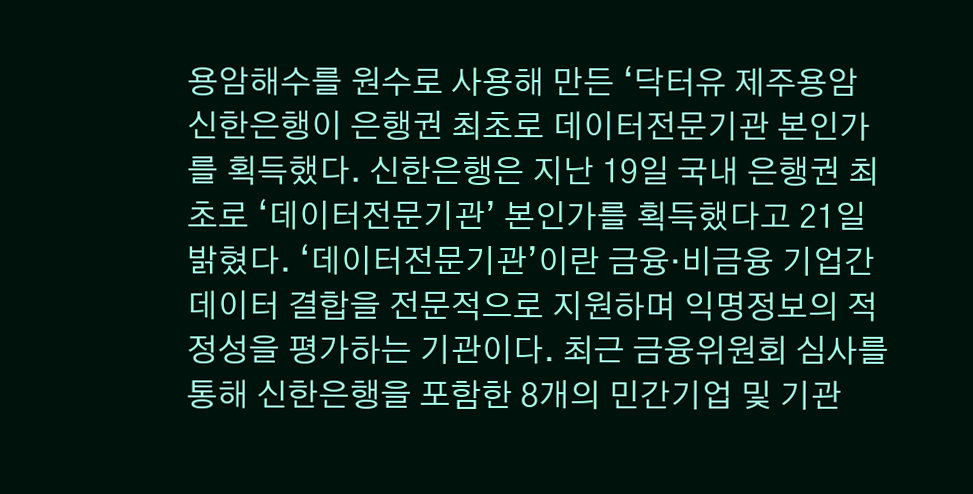용암해수를 원수로 사용해 만든 ‘닥터유 제주용암
신한은행이 은행권 최초로 데이터전문기관 본인가를 획득했다. 신한은행은 지난 19일 국내 은행권 최초로 ‘데이터전문기관’ 본인가를 획득했다고 21일 밝혔다. ‘데이터전문기관’이란 금융·비금융 기업간 데이터 결합을 전문적으로 지원하며 익명정보의 적정성을 평가하는 기관이다. 최근 금융위원회 심사를 통해 신한은행을 포함한 8개의 민간기업 및 기관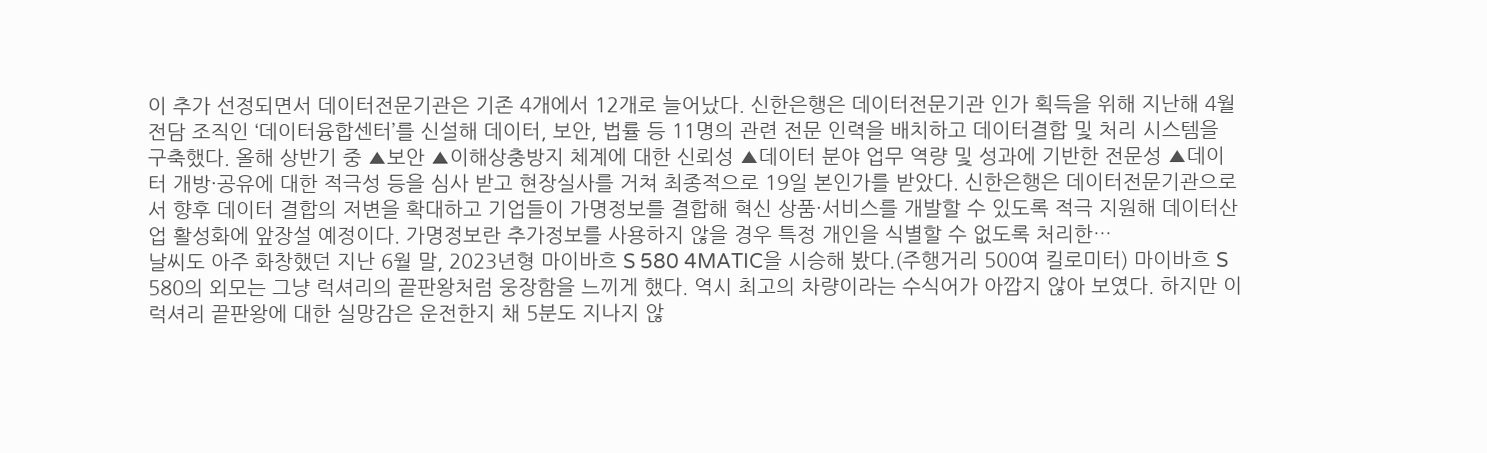이 추가 선정되면서 데이터전문기관은 기존 4개에서 12개로 늘어났다. 신한은행은 데이터전문기관 인가 획득을 위해 지난해 4월 전담 조직인 ‘데이터융합센터’를 신설해 데이터, 보안, 법률 등 11명의 관련 전문 인력을 배치하고 데이터결합 및 처리 시스템을 구축했다. 올해 상반기 중 ▲보안 ▲이해상충방지 체계에 대한 신뢰성 ▲데이터 분야 업무 역량 및 성과에 기반한 전문성 ▲데이터 개방·공유에 대한 적극성 등을 심사 받고 현장실사를 거쳐 최종적으로 19일 본인가를 받았다. 신한은행은 데이터전문기관으로서 향후 데이터 결합의 저변을 확대하고 기업들이 가명정보를 결합해 혁신 상품·서비스를 개발할 수 있도록 적극 지원해 데이터산업 활성화에 앞장설 예정이다. 가명정보란 추가정보를 사용하지 않을 경우 특정 개인을 식별할 수 없도록 처리한…
날씨도 아주 화창했던 지난 6월 말, 2023년형 마이바흐 S 580 4MATIC을 시승해 봤다.(주행거리 500여 킬로미터) 마이바흐 S 580의 외모는 그냥 럭셔리의 끝판왕처럼 웅장함을 느끼게 했다. 역시 최고의 차량이라는 수식어가 아깝지 않아 보였다. 하지만 이 럭셔리 끝판왕에 대한 실망감은 운전한지 채 5분도 지나지 않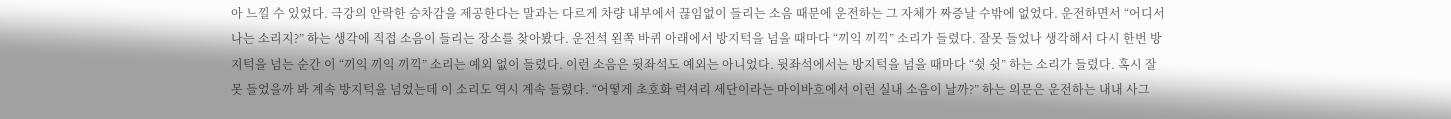아 느낄 수 있었다. 극강의 안락한 승차감을 제공한다는 말과는 다르게 차량 내부에서 끊임없이 들리는 소음 때문에 운전하는 그 자체가 짜증날 수밖에 없었다. 운전하면서 “어디서 나는 소리지?” 하는 생각에 직접 소음이 들리는 장소를 찾아봤다. 운전석 왼쪽 바퀴 아래에서 방지턱을 넘을 때마다 “끼익 끼끽” 소리가 들렸다. 잘못 들었나 생각해서 다시 한번 방지턱을 넘는 순간 이 “끼익 끼익 끼끽” 소리는 예외 없이 들렸다. 이런 소음은 뒷좌석도 예외는 아니었다. 뒷좌석에서는 방지턱을 넘을 때마다 “쉿 쉿” 하는 소리가 들렸다. 혹시 잘못 들었을까 봐 계속 방지턱을 넘었는데 이 소리도 역시 계속 들렸다. “어떻게 초호화 럭셔리 세단이라는 마이바흐에서 이런 실내 소음이 날까?” 하는 의문은 운전하는 내내 사그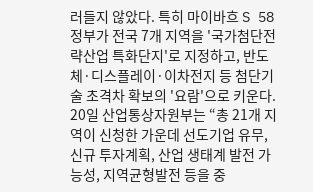러들지 않았다. 특히 마이바흐 S 58
정부가 전국 7개 지역을 '국가첨단전략산업 특화단지'로 지정하고, 반도체·디스플레이·이차전지 등 첨단기술 초격차 확보의 '요람'으로 키운다. 20일 산업통상자원부는 “총 21개 지역이 신청한 가운데 선도기업 유무, 신규 투자계획, 산업 생태계 발전 가능성, 지역균형발전 등을 중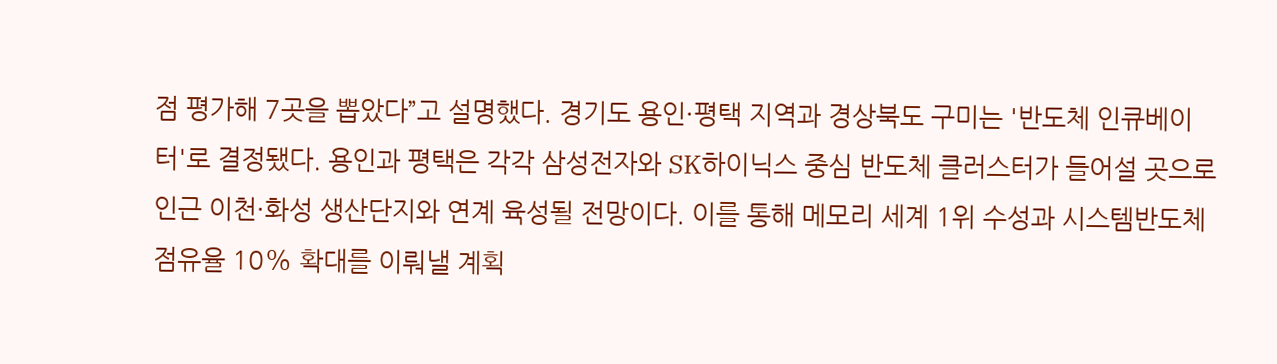점 평가해 7곳을 뽑았다”고 설명했다. 경기도 용인·평택 지역과 경상북도 구미는 '반도체 인큐베이터'로 결정됐다. 용인과 평택은 각각 삼성전자와 SK하이닉스 중심 반도체 클러스터가 들어설 곳으로 인근 이천·화성 생산단지와 연계 육성될 전망이다. 이를 통해 메모리 세계 1위 수성과 시스템반도체 점유율 10% 확대를 이뤄낼 계획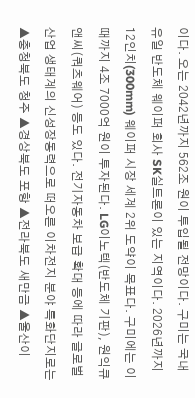이다. 오는 2042년까지 562조 원이 투입될 전망이다. 구미는 국내 유일 반도체 웨이퍼 회사 SK실트론이 있는 지역이다. 2026년까지 12인치(300mm) 웨이퍼 시장 세계 2위 도약이 목표다. 구미에는 이때까지 4조 7000억 원이 투자된다. LG이노텍(반도체 기판), 원익큐앤씨(쿼츠웨어) 등도 있다. 전기자동차 보급 확대 등에 따라 글로벌 산업 생태계의 신성장동력으로 떠오른 이차전지 분야 특화단지로는 ▲충청북도 청주 ▲경상북도 포항 ▲전라북도 새만금 ▲울산이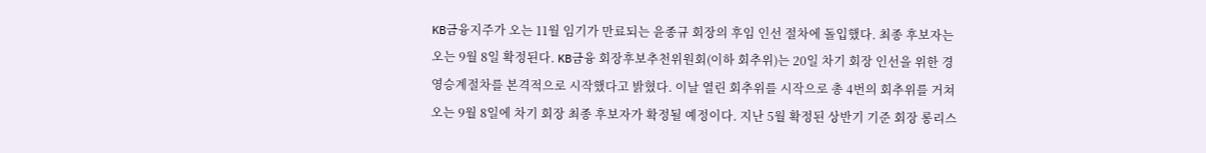KB금융지주가 오는 11월 임기가 만료되는 윤종규 회장의 후임 인선 절차에 돌입했다. 최종 후보자는 오는 9월 8일 확정된다. KB금융 회장후보추천위원회(이하 회추위)는 20일 차기 회장 인선을 위한 경영승계절차를 본격적으로 시작했다고 밝혔다. 이날 열린 회추위를 시작으로 총 4번의 회추위를 거쳐 오는 9월 8일에 차기 회장 최종 후보자가 확정될 예정이다. 지난 5월 확정된 상반기 기준 회장 롱리스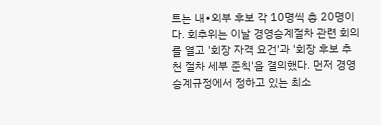트는 내∙외부 후보 각 10명씩 총 20명이다. 회추위는 이날 경영승계절차 관련 회의를 열고 '회장 자격 요건'과 '회장 후보 추천 절차 세부 준칙'을 결의했다. 먼저 경영승계규정에서 정하고 있는 최소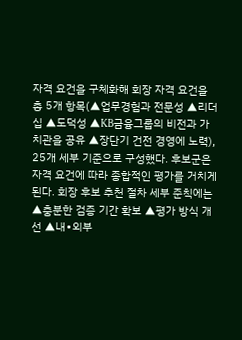자격 요건을 구체화해 회장 자격 요건을 총 5개 항목(▲업무경험과 전문성 ▲리더십 ▲도덕성 ▲KB금융그룹의 비전과 가치관을 공유 ▲장단기 건전 경영에 노력), 25개 세부 기준으로 구성했다. 후보군은 자격 요건에 따라 종합적인 평가를 거치게 된다. 회장 후보 추천 절차 세부 준칙에는 ▲충분한 검증 기간 확보 ▲평가 방식 개선 ▲내∙외부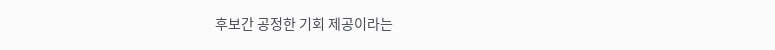후보간 공정한 기회 제공이라는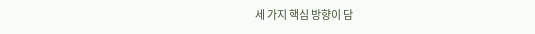세 가지 핵심 방향이 담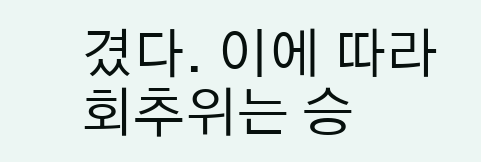겼다. 이에 따라 회추위는 승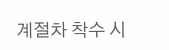계절차 착수 시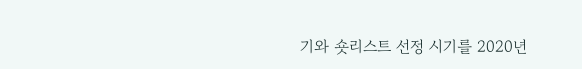기와 숏리스트 선정 시기를 2020년